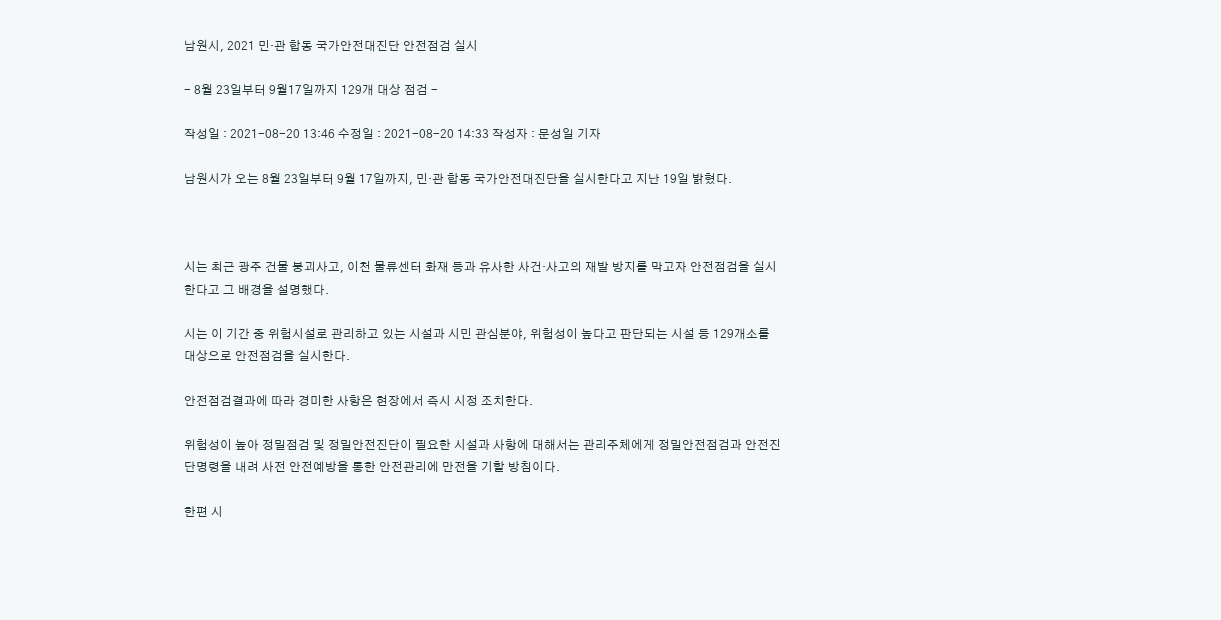남원시, 2021 민·관 합동 국가안전대진단 안전점검 실시

- 8월 23일부터 9월17일까지 129개 대상 점검 -

작성일 : 2021-08-20 13:46 수정일 : 2021-08-20 14:33 작성자 : 문성일 기자

남원시가 오는 8월 23일부터 9월 17일까지, 민·관 합동 국가안전대진단을 실시한다고 지난 19일 밝혔다.



시는 최근 광주 건물 붕괴사고, 이천 물류센터 화재 등과 유사한 사건·사고의 재발 방지를 막고자 안전점검을 실시한다고 그 배경을 설명했다.

시는 이 기간 중 위험시설로 관리하고 있는 시설과 시민 관심분야, 위험성이 높다고 판단되는 시설 등 129개소를 대상으로 안전점검을 실시한다.

안전점검결과에 따라 경미한 사항은 현장에서 즉시 시정 조치한다.

위험성이 높아 정밀점검 및 정밀안전진단이 필요한 시설과 사항에 대해서는 관리주체에게 정밀안전점검과 안전진단명령을 내려 사전 안전예방을 통한 안전관리에 만전을 기할 방침이다.

한편 시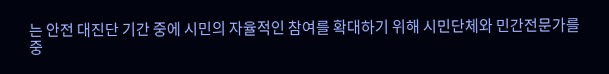는 안전 대진단 기간 중에 시민의 자율적인 참여를 확대하기 위해 시민단체와 민간전문가를 중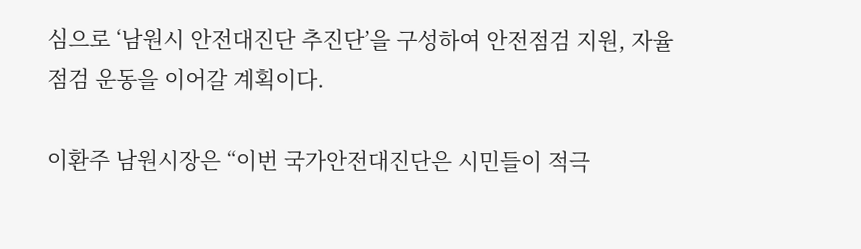심으로 ‘남원시 안전대진단 추진단’을 구성하여 안전점검 지원, 자율점검 운동을 이어갈 계획이다.

이환주 남원시장은 “이번 국가안전대진단은 시민들이 적극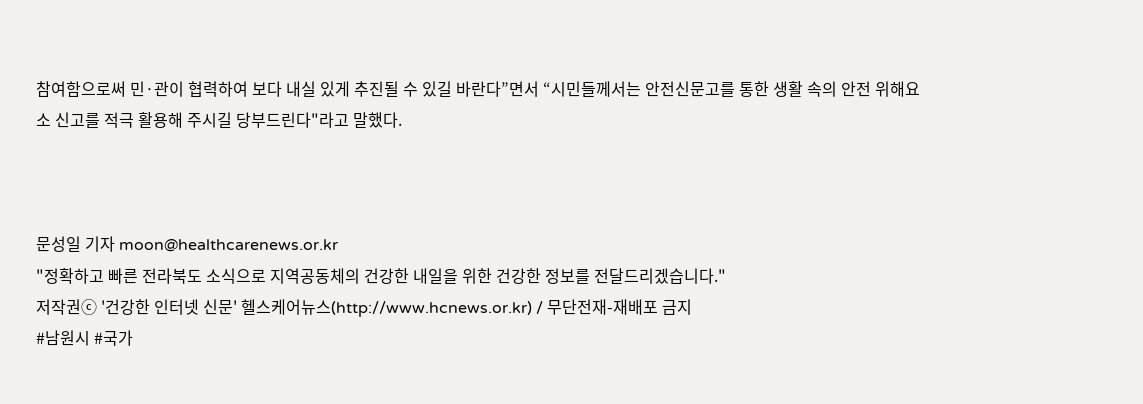참여함으로써 민·관이 협력하여 보다 내실 있게 추진될 수 있길 바란다”면서 “시민들께서는 안전신문고를 통한 생활 속의 안전 위해요소 신고를 적극 활용해 주시길 당부드린다"라고 말했다.



문성일 기자 moon@healthcarenews.or.kr
"정확하고 빠른 전라북도 소식으로 지역공동체의 건강한 내일을 위한 건강한 정보를 전달드리겠습니다."
저작권ⓒ '건강한 인터넷 신문' 헬스케어뉴스(http://www.hcnews.or.kr) / 무단전재-재배포 금지
#남원시 #국가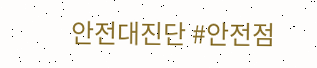안전대진단 #안전점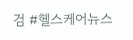검 #헬스케어뉴스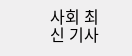사회 최신 기사